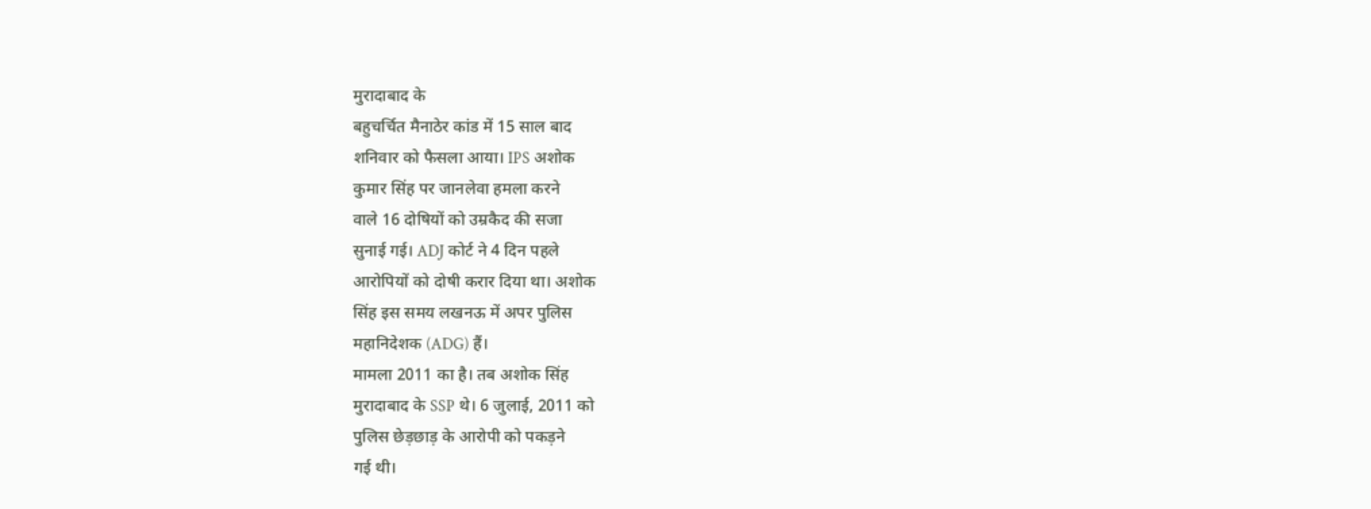मुरादाबाद के
बहुचर्चित मैनाठेर कांड में 15 साल बाद
शनिवार को फैसला आया। IPS अशोक
कुमार सिंह पर जानलेवा हमला करने
वाले 16 दोषियों को उम्रकैद की सजा
सुनाई गई। ADJ कोर्ट ने 4 दिन पहले
आरोपियों को दोषी करार दिया था। अशोक
सिंह इस समय लखनऊ में अपर पुलिस
महानिदेशक (ADG) हैं।
मामला 2011 का है। तब अशोक सिंह
मुरादाबाद के SSP थे। 6 जुलाई, 2011 को
पुलिस छेड़छाड़ के आरोपी को पकड़ने
गई थी।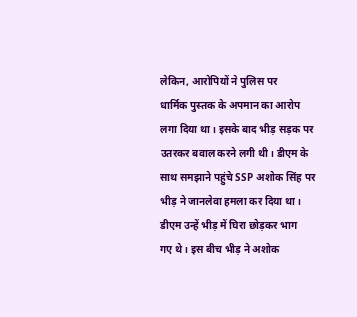लेकिन, आरोपियों ने पुलिस पर
धार्मिक पुस्तक के अपमान का आरोप
लगा दिया था। इसके बाद भीड़ सड़क पर
उतरकर बवाल करने लगी थी। डीएम के
साथ समझाने पहुंचे SSP अशोक सिंह पर
भीड़ ने जानलेवा हमला कर दिया था।
डीएम उन्हें भीड़ में घिरा छोड़कर भाग
गए थे। इस बीच भीड़ ने अशोक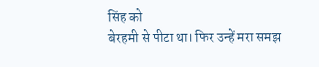सिंह को
बेरहमी से पीटा था। फिर उन्हें मरा समझ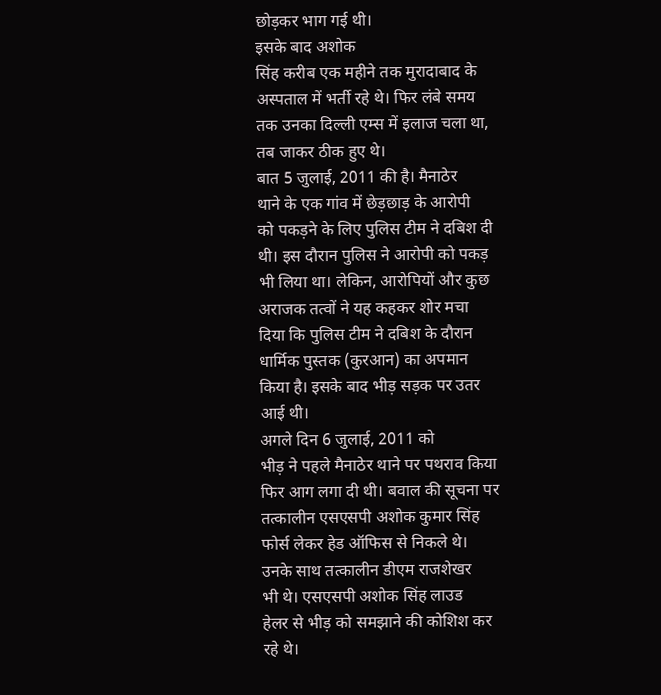छोड़कर भाग गई थी।
इसके बाद अशोक
सिंह करीब एक महीने तक मुरादाबाद के
अस्पताल में भर्ती रहे थे। फिर लंबे समय
तक उनका दिल्ली एम्स में इलाज चला था,
तब जाकर ठीक हुए थे।
बात 5 जुलाई, 2011 की है। मैनाठेर
थाने के एक गांव में छेड़छाड़ के आरोपी
को पकड़ने के लिए पुलिस टीम ने दबिश दी
थी। इस दौरान पुलिस ने आरोपी को पकड़
भी लिया था। लेकिन, आरोपियों और कुछ
अराजक तत्वों ने यह कहकर शोर मचा
दिया कि पुलिस टीम ने दबिश के दौरान
धार्मिक पुस्तक (कुरआन) का अपमान
किया है। इसके बाद भीड़ सड़क पर उतर
आई थी।
अगले दिन 6 जुलाई, 2011 को
भीड़ ने पहले मैनाठेर थाने पर पथराव किया
फिर आग लगा दी थी। बवाल की सूचना पर
तत्कालीन एसएसपी अशोक कुमार सिंह
फोर्स लेकर हेड ऑफिस से निकले थे।
उनके साथ तत्कालीन डीएम राजशेखर
भी थे। एसएसपी अशोक सिंह लाउड
हेलर से भीड़ को समझाने की कोशिश कर
रहे थे।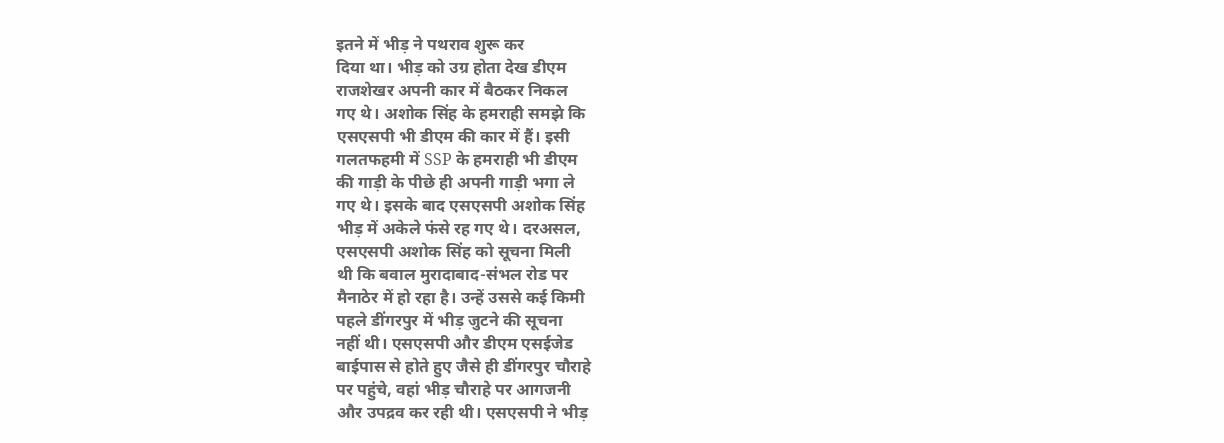इतने में भीड़ ने पथराव शुरू कर
दिया था। भीड़ को उग्र होता देख डीएम
राजशेखर अपनी कार में बैठकर निकल
गए थे। अशोक सिंह के हमराही समझे कि
एसएसपी भी डीएम की कार में हैं। इसी
गलतफहमी में SSP के हमराही भी डीएम
की गाड़ी के पीछे ही अपनी गाड़ी भगा ले
गए थे। इसके बाद एसएसपी अशोक सिंह
भीड़ में अकेले फंसे रह गए थे। दरअसल,
एसएसपी अशोक सिंह को सूचना मिली
थी कि बवाल मुरादाबाद-संभल रोड पर
मैनाठेर में हो रहा है। उन्हें उससे कई किमी
पहले डींगरपुर में भीड़ जुटने की सूचना
नहीं थी। एसएसपी और डीएम एसईजेड
बाईपास से होते हुए जैसे ही डींगरपुर चौराहे
पर पहुंचे, वहां भीड़ चौराहे पर आगजनी
और उपद्रव कर रही थी। एसएसपी ने भीड़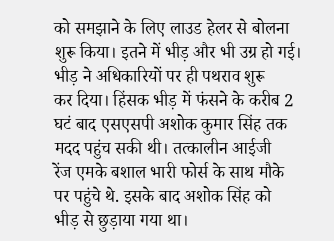को समझाने के लिए लाउड हेलर से बोलना
शुरू किया। इतने में भीड़ और भी उग्र हो गई।
भीड़ ने अधिकारियों पर ही पथराव शुरू
कर दिया। हिंसक भीड़ में फंसने के करीब 2
घटं बाद एसएसपी अशोक कुमार सिंह तक
मदद पहुंच सकी थी। तत्कालीन आईजी
रेंज एमके बशाल भारी फोर्स के साथ मौके
पर पहुंचे थे. इसके बाद अशोक सिंह को
भीड़ से छुड़ाया गया था।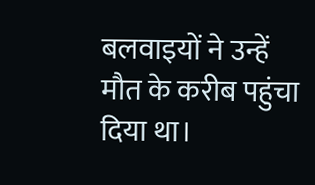बलवाइयों ने उन्हें
मौत के करीब पहुंचा दिया था।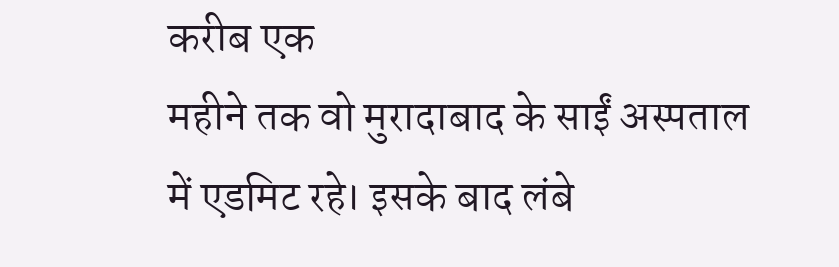करीब एक
महीने तक वो मुरादाबाद के साईं अस्पताल
में एडमिट रहे। इसके बाद लंबे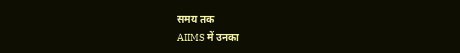समय तक
AIIMS में उनका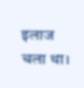इलाज चला था।